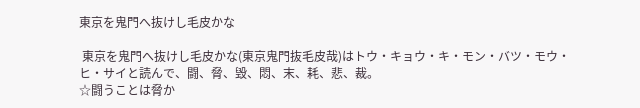東京を鬼門へ抜けし毛皮かな

 東京を鬼門へ抜けし毛皮かな(東京鬼門抜毛皮哉)はトウ・キョウ・キ・モン・バツ・モウ・ヒ・サイと読んで、闘、脅、毀、悶、末、耗、悲、裁。
☆闘うことは脅か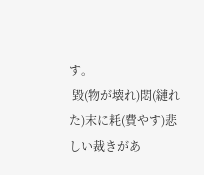す。
 毀(物が壊れ)悶(縺れた)末に耗(費やす)悲しい裁きがあ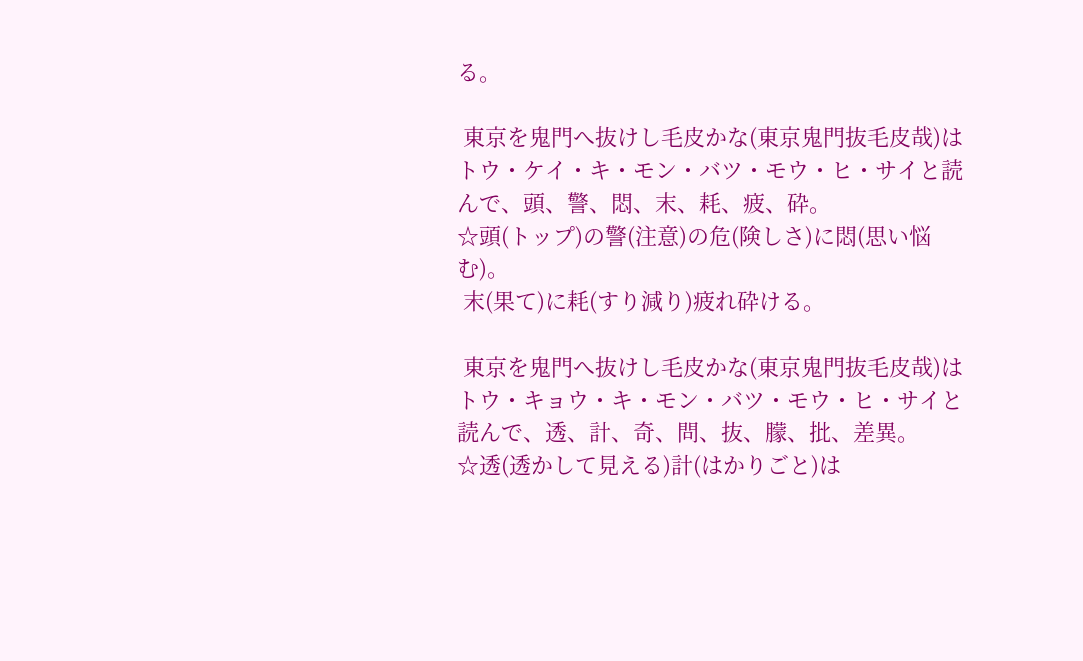る。

 東京を鬼門へ抜けし毛皮かな(東京鬼門抜毛皮哉)はトウ・ケイ・キ・モン・バツ・モウ・ヒ・サイと読んで、頭、警、悶、末、耗、疲、砕。
☆頭(トップ)の警(注意)の危(険しさ)に悶(思い悩む)。
 末(果て)に耗(すり減り)疲れ砕ける。

 東京を鬼門へ抜けし毛皮かな(東京鬼門抜毛皮哉)はトウ・キョウ・キ・モン・バツ・モウ・ヒ・サイと読んで、透、計、奇、問、抜、朦、批、差異。
☆透(透かして見える)計(はかりごと)は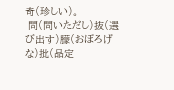奇(珍しい)。
 問(問いただし)抜(選び出す)朦(おぼろげな)批(品定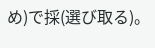め)で採(選び取る)。